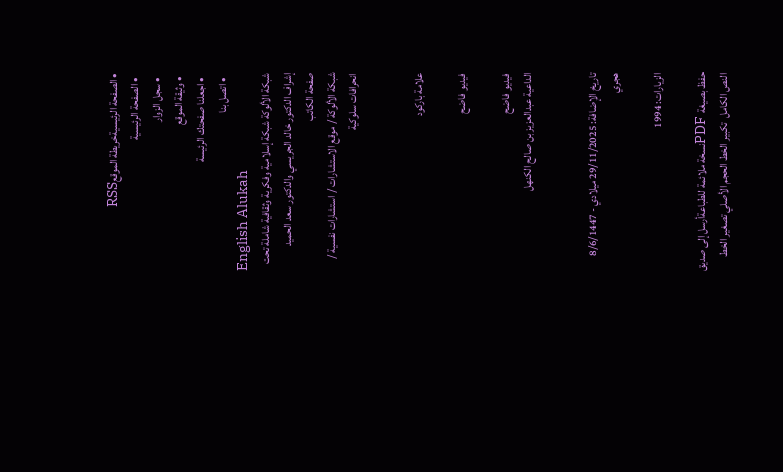• الصفحة الرئيسيةخريطة الموقعRSS
  • الصفحة الرئيسية
  • سجل الزوار
  • وثيقة الموقع
  • اجعلنا صفحتك الرئيسة
  • اتصل بنا
English Alukah
شبكة الألوكة شبكة إسلامية وفكرية وثقافية شاملة تحت إشراف الدكتور خالد الجريسي والدكتور سعد الحميد
صفحة الكاتب
شبكة الألوكة / موقع الاستشارات / استشارات نفسية / انحرافات سلوكية


علامة باركود

فيديو فاضح

فيديو فاضح
الداعية عبدالعزيز بن صالح الكنهل


تاريخ الإضافة: 29/11/2025 ميلادي - 8/6/1447 هجري

الزيارات: 1994

حفظ بصيغة PDFنسخة ملائمة للطباعةأرسل إلى صديق
النص الكامل  تكبير الخط الحجم الأصلي تصغير الخط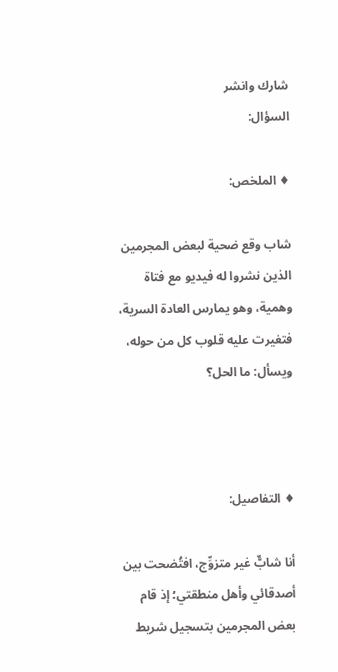شارك وانشر
السؤال:

♦ الملخص:

شاب وقع ضحية لبعض المجرمين الذين نشروا له فيديو مع فتاة وهمية، وهو يمارس العادة السرية، فتغيرت عليه قلوب كل من حوله، ويسأل: ما الحل؟



♦ التفاصيل:

أنا شابٌّ غير متزوِّج، افتُضحت بين أصدقائي وأهل منطقتي؛ إذ قام بعض المجرمين بتسجيل شريط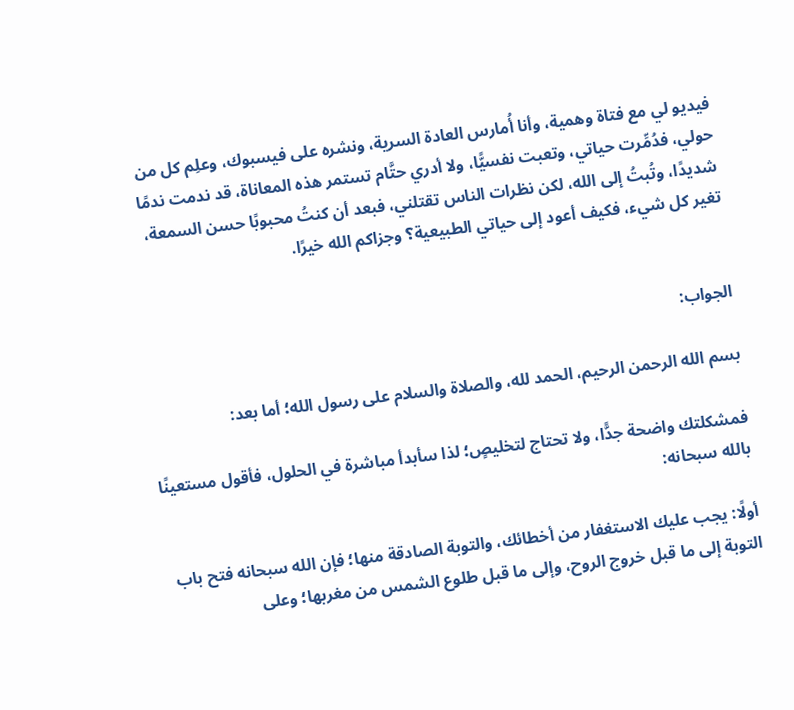فيديو لي مع فتاة وهمية، وأنا أُمارس العادة السرية، ونشره على فيسبوك، وعلِم كل من حولي، فدُمِّرت حياتي، وتعبت نفسيًّا، ولا أدري حتَّام تستمر هذه المعاناة، قد ندمت ندمًا شديدًا، وتُبتُ إلى الله، لكن نظرات الناس تقتلني، فبعد أن كنتُ محبوبًا حسن السمعة، تغير كل شيء، فكيف أعود إلى حياتي الطبيعية؟ وجزاكم الله خيرًا.


الجواب:

بسم الله الرحمن الرحيم، الحمد لله، والصلاة والسلام على رسول الله؛ أما بعد:

فمشكلتك واضحة جدًّا، ولا تحتاج لتخليصٍ؛ لذا سأبدأ مباشرة في الحلول، فأقول مستعينًا بالله سبحانه:

أولًا: يجب عليك الاستغفار من أخطائك، والتوبة الصادقة منها؛ فإن الله سبحانه فتح باب التوبة إلى ما قبل خروج الروح، وإلى ما قبل طلوع الشمس من مغربها؛ وعلى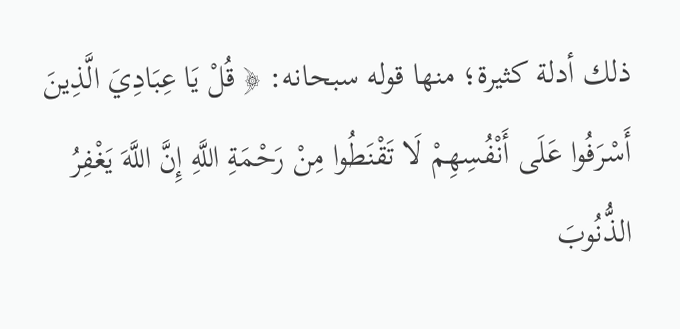ذلك أدلة كثيرة؛ منها قوله سبحانه: ﴿ قُلْ يَا عِبَادِيَ الَّذِينَ أَسْرَفُوا عَلَى أَنْفُسِهِمْ لَا تَقْنَطُوا مِنْ رَحْمَةِ اللَّهِ إِنَّ اللَّهَ يَغْفِرُ الذُّنُوبَ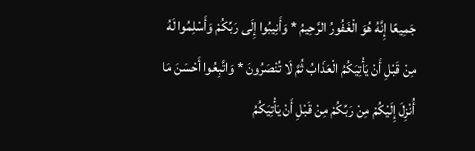جَمِيعًا إِنَّهُ هُوَ الْغَفُورُ الرَّحِيمُ * وَأَنِيبُوا إِلَى رَبِّكُمْ وَأَسْلِمُوا لَهُ مِنْ قَبْلِ أَنْ يَأْتِيَكُمُ الْعَذَابُ ثُمَّ لَا تُنْصَرُونَ * وَاتَّبِعُوا أَحْسَنَ مَا أُنْزِلَ إِلَيْكُمْ مِنْ رَبِّكُمْ مِنْ قَبْلِ أَنْ يَأْتِيَكُمُ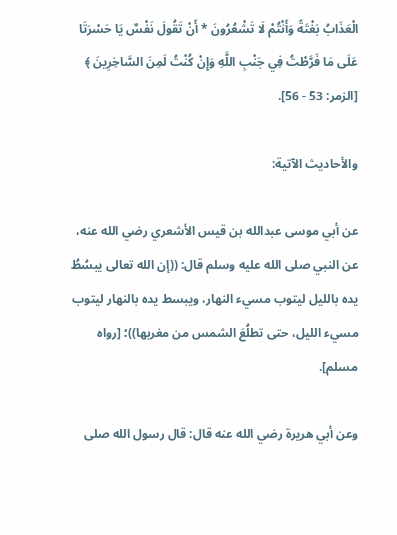الْعَذَابُ بَغْتَةً وَأَنْتُمْ لَا تَشْعُرُونَ * أَنْ تَقُولَ نَفْسٌ يَا حَسْرَتَا عَلَى مَا فَرَّطْتُ فِي جَنْبِ اللَّهِ وَإِنْ كُنْتُ لَمِنَ السَّاخِرِينَ ﴾ [الزمر: 53 - 56].

والأحاديث الآتية:

عن أبي موسى عبدالله بن قيس الأشعري رضي الله عنه، عن النبي صلى الله عليه وسلم قال: ((إن الله تعالى يبسُطُ يده بالليل ليتوب مسيء النهار، ويبسط يده بالنهار ليتوب مسيء الليل، حتى تطلُعَ الشمس من مغربها))؛ [رواه مسلم].

وعن أبي هريرة رضي الله عنه قال: قال رسول الله صلى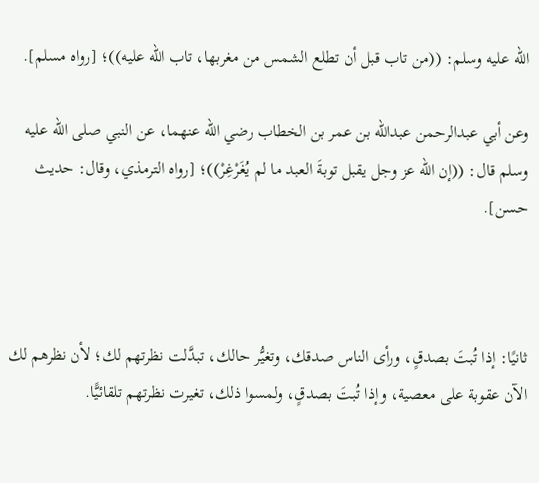الله عليه وسلم: ((من تاب قبل أن تطلع الشمس من مغربها، تاب الله عليه))؛ [رواه مسلم].

وعن أبي عبدالرحمن عبدالله بن عمر بن الخطاب رضي الله عنهما، عن النبي صلى الله عليه وسلم قال: ((إن الله عز وجل يقبل توبةَ العبد ما لم يُغَرْغِرْ))؛ [رواه الترمذي، وقال: حديث حسن].



ثانيًا: إذا تُبتَ بصدقٍ، ورأى الناس صدقك، وتغيُّر حالك، تبدَّلت نظرتهم لك؛ لأن نظرهم لك الآن عقوبة على معصية، وإذا تُبتَ بصدقٍ، ولمسوا ذلك، تغيرت نظرتهم تلقائيًّا.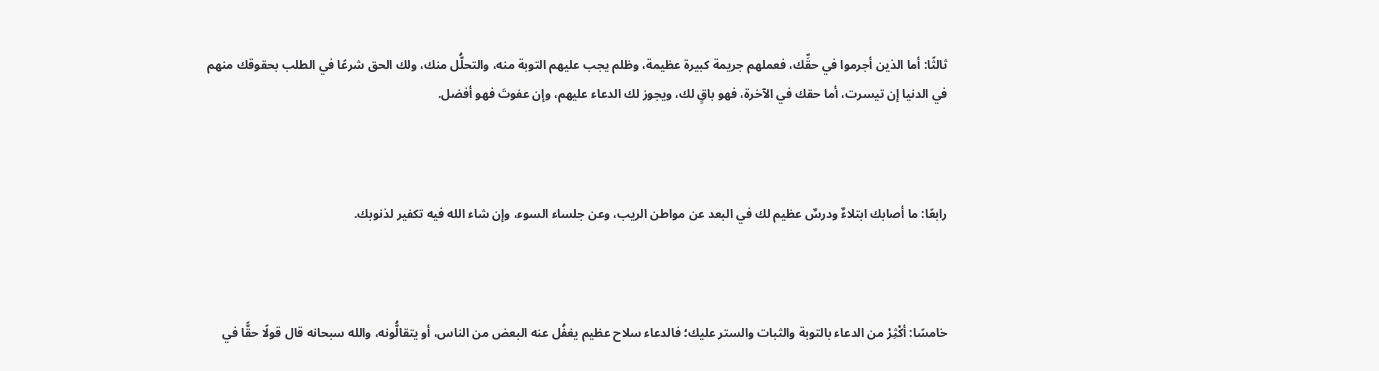ثالثًا: أما الذين أجرموا في حقِّك، فعملهم جريمة كبيرة عظيمة، وظلم يجب عليهم التوبة منه، والتحلُّل منك، ولك الحق شرعًا في الطلب بحقوقك منهم في الدنيا إن تيسرت، أما حقك في الآخرة، فهو باقٍ لك، ويجوز لك الدعاء عليهم، وإن عفوتَ فهو أفضل.



رابعًا: ما أصابك ابتلاءٌ ودرسٌ عظيم لك في البعد عن مواطن الريب، وعن جلساء السوء، وإن شاء الله فيه تكفير لذنوبك.



خامسًا: أكْثِرْ من الدعاء بالتوبة والثبات والستر عليك؛ فالدعاء سلاح عظيم يغفُل عنه البعض من الناس، أو يتقالُّونه، والله سبحانه قال قولًا حقًّا في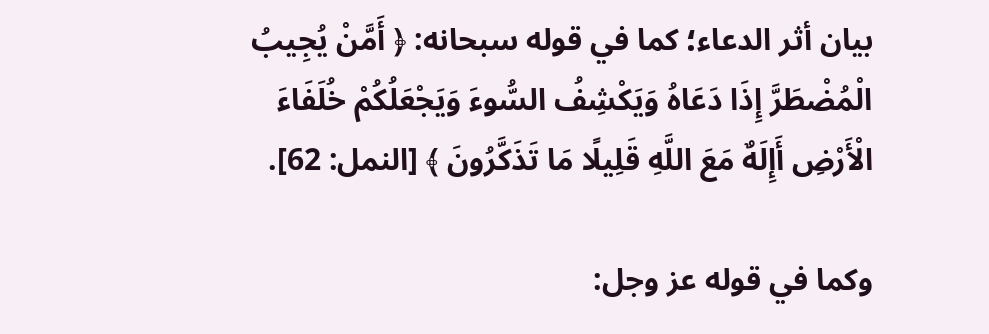بيان أثر الدعاء؛ كما في قوله سبحانه: ﴿ أَمَّنْ يُجِيبُ الْمُضْطَرَّ إِذَا دَعَاهُ وَيَكْشِفُ السُّوءَ وَيَجْعَلُكُمْ خُلَفَاءَ الْأَرْضِ أَإِلَهٌ مَعَ اللَّهِ قَلِيلًا مَا تَذَكَّرُونَ ﴾ [النمل: 62].

وكما في قوله عز وجل: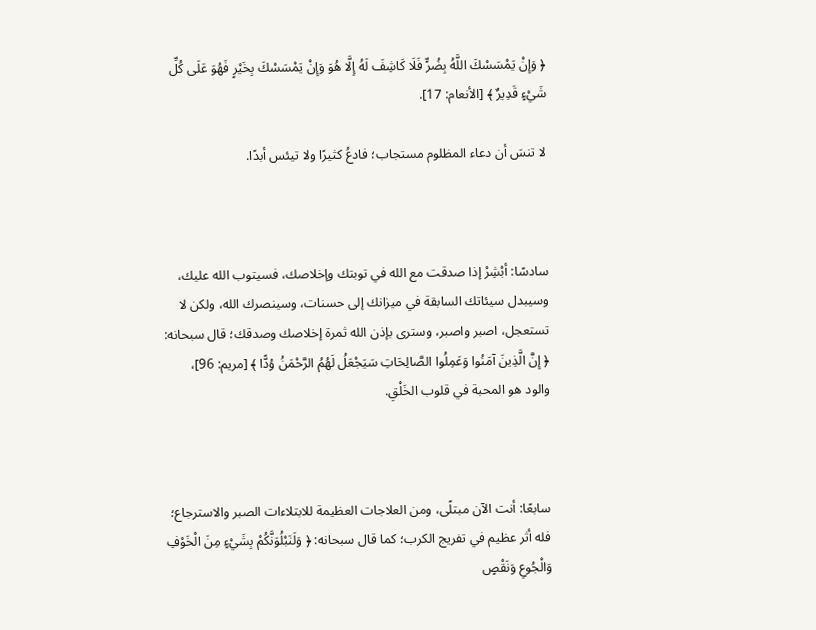﴿ وَإِنْ يَمْسَسْكَ اللَّهُ بِضُرٍّ فَلَا كَاشِفَ لَهُ إِلَّا هُوَ وَإِنْ يَمْسَسْكَ بِخَيْرٍ فَهُوَ عَلَى كُلِّ شَيْءٍ قَدِيرٌ ﴾ [الأنعام: 17].

لا تنسَ أن دعاء المظلوم مستجاب؛ فادعُ كثيرًا ولا تيئس أبدًا.



سادسًا: أبْشِرْ إذا صدقت مع الله في توبتك وإخلاصك، فسيتوب الله عليك، وسيبدل سيئاتك السابقة في ميزانك إلى حسنات، وسينصرك الله، ولكن لا تستعجل، اصبر واصبر، وسترى بإذن الله ثمرة إخلاصك وصدقك؛ قال سبحانه: ﴿ إِنَّ الَّذِينَ آمَنُوا وَعَمِلُوا الصَّالِحَاتِ سَيَجْعَلُ لَهُمُ الرَّحْمَنُ وُدًّا ﴾ [مريم: 96]، والود هو المحبة في قلوب الخَلْقِ.



سابعًا: أنت الآن مبتلًى، ومن العلاجات العظيمة للابتلاءات الصبر والاسترجاع؛ فله أثر عظيم في تفريج الكرب؛ كما قال سبحانه: ﴿ وَلَنَبْلُوَنَّكُمْ بِشَيْءٍ مِنَ الْخَوْفِ وَالْجُوعِ وَنَقْصٍ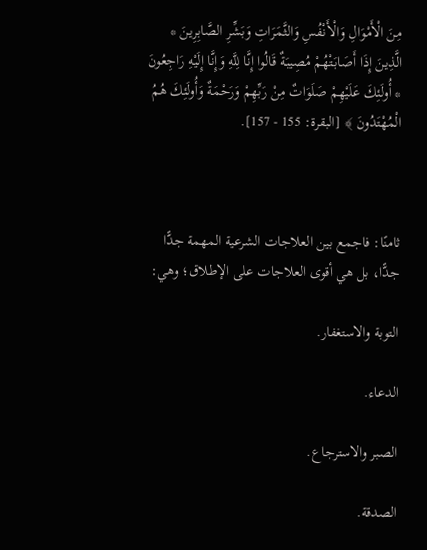مِنَ الْأَمْوَالِ وَالْأَنْفُسِ وَالثَّمَرَاتِ وَبَشِّرِ الصَّابِرِينَ * الَّذِينَ إِذَا أَصَابَتْهُمْ مُصِيبَةٌ قَالُوا إِنَّا لِلَّهِ وَإِنَّا إِلَيْهِ رَاجِعُونَ * أُولَئِكَ عَلَيْهِمْ صَلَوَاتٌ مِنْ رَبِّهِمْ وَرَحْمَةٌ وَأُولَئِكَ هُمُ الْمُهْتَدُونَ ﴾ [البقرة: 155 - 157].



ثامنًا: فاجمع بين العلاجات الشرعية المهمة جدًّا جدًّا، بل هي أقوى العلاجات على الإطلاق؛ وهي:

التوبة والاستغفار.

الدعاء.

الصبر والاسترجاع.

الصدقة.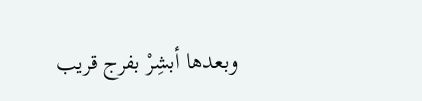وبعدها أبشِرْ بفرج قريب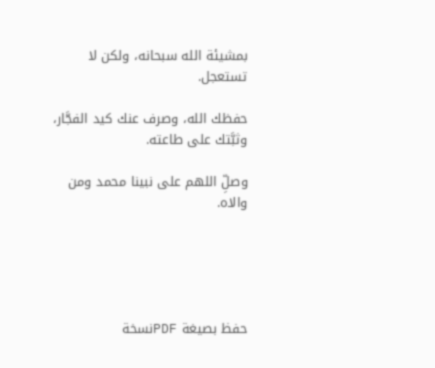بمشيئة الله سبحانه، ولكن لا تستعجل.

حفظك الله، وصرف عنك كيد الفجَّار، وثبَّتك على طاعته.

وصلِّ اللهم على نبينا محمد ومن والاه.





حفظ بصيغة PDFنسخة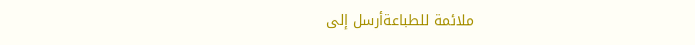ملائمة للطباعةأرسل إلى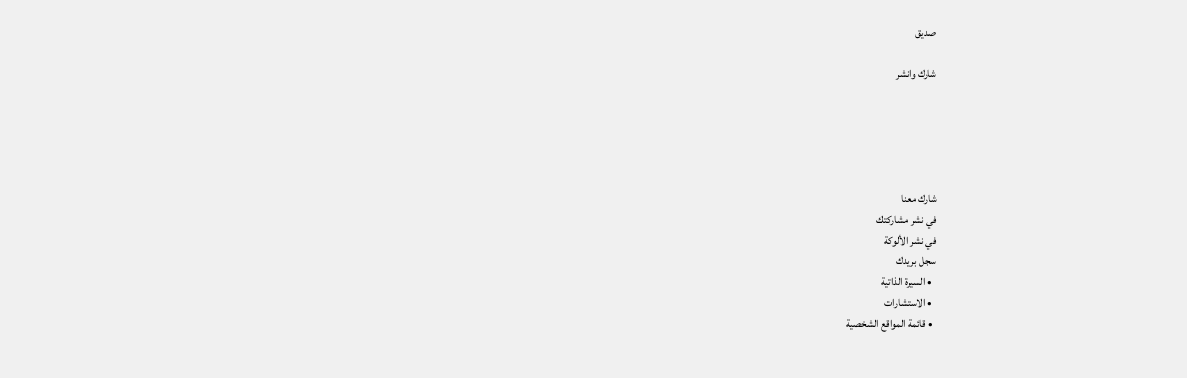صديق

شارك وانشر





شارك معنا
في نشر مشاركتك
في نشر الألوكة
سجل بريدك
  • السيرة الذاتية
  • الاستشارات
  • قائمة المواقع الشخصية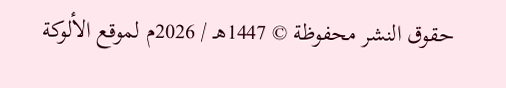حقوق النشر محفوظة © 1447هـ / 2026م لموقع الألوكة